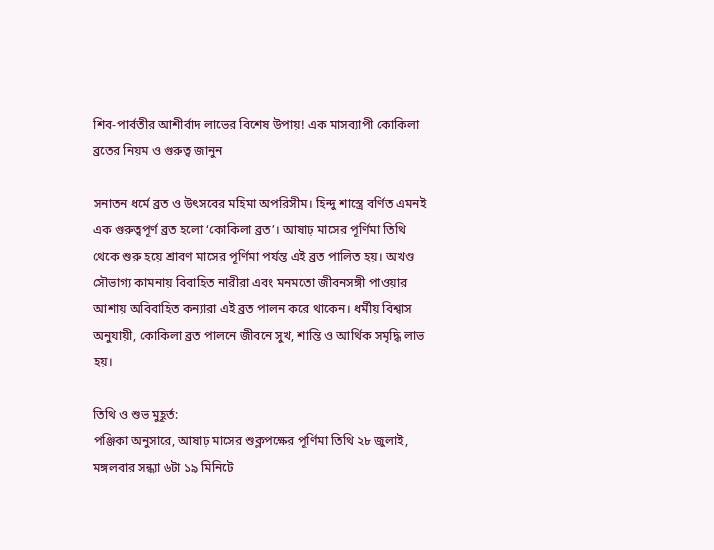শিব-পার্বতীর আশীর্বাদ লাভের বিশেষ উপায়! এক মাসব্যাপী কোকিলা ব্রতের নিয়ম ও গুরুত্ব জানুন

সনাতন ধর্মে ব্রত ও উৎসবের মহিমা অপরিসীম। হিন্দু শাস্ত্রে বর্ণিত এমনই এক গুরুত্বপূর্ণ ব্রত হলো ‘কোকিলা ব্রত’। আষাঢ় মাসের পূর্ণিমা তিথি থেকে শুরু হয়ে শ্রাবণ মাসের পূর্ণিমা পর্যন্ত এই ব্রত পালিত হয়। অখণ্ড সৌভাগ্য কামনায় বিবাহিত নারীরা এবং মনমতো জীবনসঙ্গী পাওয়ার আশায় অবিবাহিত কন্যারা এই ব্রত পালন করে থাকেন। ধর্মীয় বিশ্বাস অনুযায়ী, কোকিলা ব্রত পালনে জীবনে সুখ, শান্তি ও আর্থিক সমৃদ্ধি লাভ হয়।

তিথি ও শুভ মুহূর্ত:
পঞ্জিকা অনুসারে, আষাঢ় মাসের শুক্লপক্ষের পূর্ণিমা তিথি ২৮ জুলাই, মঙ্গলবার সন্ধ্যা ৬টা ১৯ মিনিটে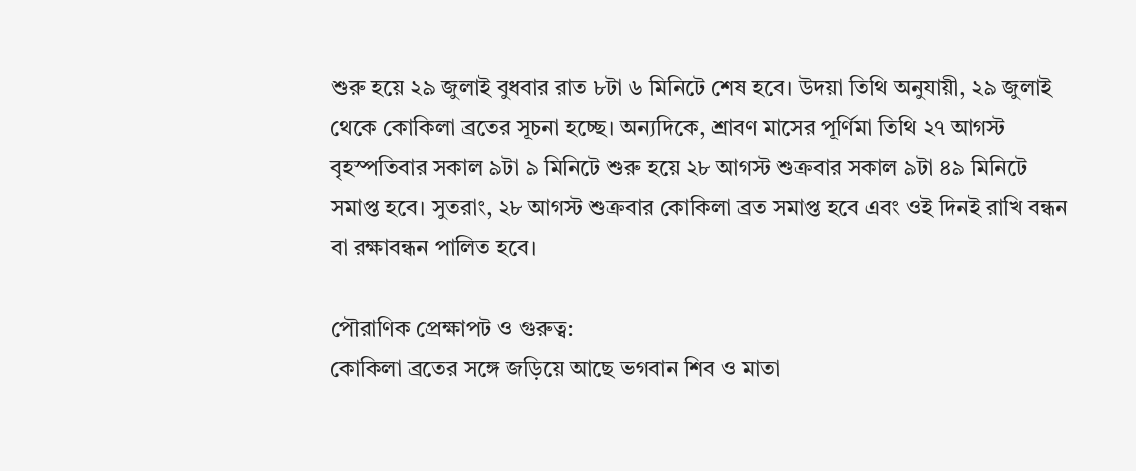শুরু হয়ে ২৯ জুলাই বুধবার রাত ৮টা ৬ মিনিটে শেষ হবে। উদয়া তিথি অনুযায়ী, ২৯ জুলাই থেকে কোকিলা ব্রতের সূচনা হচ্ছে। অন্যদিকে, শ্রাবণ মাসের পূর্ণিমা তিথি ২৭ আগস্ট বৃহস্পতিবার সকাল ৯টা ৯ মিনিটে শুরু হয়ে ২৮ আগস্ট শুক্রবার সকাল ৯টা ৪৯ মিনিটে সমাপ্ত হবে। সুতরাং, ২৮ আগস্ট শুক্রবার কোকিলা ব্রত সমাপ্ত হবে এবং ওই দিনই রাখি বন্ধন বা রক্ষাবন্ধন পালিত হবে।

পৌরাণিক প্রেক্ষাপট ও গুরুত্ব:
কোকিলা ব্রতের সঙ্গে জড়িয়ে আছে ভগবান শিব ও মাতা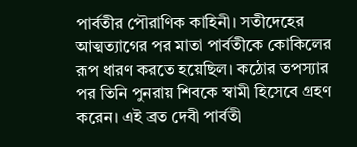পার্বতীর পৌরাণিক কাহিনী। সতীদেহের আত্মত্যাগের পর মাতা পার্বতীকে কোকিলের রূপ ধারণ করতে হয়েছিল। কঠোর তপস্যার পর তিনি পুনরায় শিবকে স্বামী হিসেবে গ্রহণ করেন। এই ব্রত দেবী পার্বতী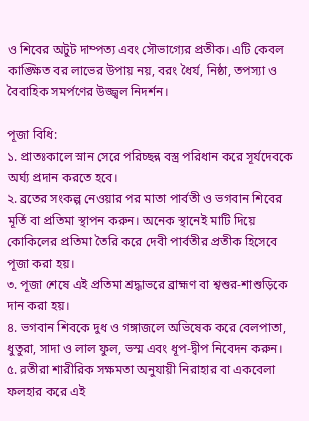ও শিবের অটুট দাম্পত্য এবং সৌভাগ্যের প্রতীক। এটি কেবল কাঙ্ক্ষিত বর লাভের উপায় নয়, বরং ধৈর্য, নিষ্ঠা, তপস্যা ও বৈবাহিক সমর্পণের উজ্জ্বল নিদর্শন।

পূজা বিধি:
১. প্রাতঃকালে স্নান সেরে পরিচ্ছন্ন বস্ত্র পরিধান করে সূর্যদেবকে অর্ঘ্য প্রদান করতে হবে।
২. ব্রতের সংকল্প নেওয়ার পর মাতা পার্বতী ও ভগবান শিবের মূর্তি বা প্রতিমা স্থাপন করুন। অনেক স্থানেই মাটি দিয়ে কোকিলের প্রতিমা তৈরি করে দেবী পার্বতীর প্রতীক হিসেবে পূজা করা হয়।
৩. পূজা শেষে এই প্রতিমা শ্রদ্ধাভরে ব্রাহ্মণ বা শ্বশুর-শাশুড়িকে দান করা হয়।
৪. ভগবান শিবকে দুধ ও গঙ্গাজলে অভিষেক করে বেলপাতা, ধুতুরা, সাদা ও লাল ফুল, ভস্ম এবং ধূপ-দ্বীপ নিবেদন করুন।
৫. व्रতীরা শারীরিক সক্ষমতা অনুযায়ী নিরাহার বা একবেলা ফলহার করে এই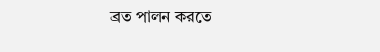ব্রত পালন করতে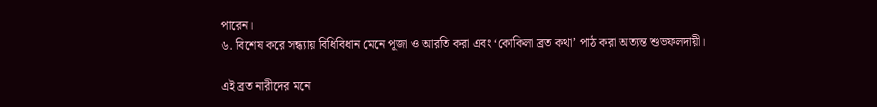পারেন।
৬. বিশেষ করে সন্ধ্যায় বিধিবিধান মেনে পূজা ও আরতি করা এবং ‘কোকিলা ব্রত কথা’ পাঠ করা অত্যন্ত শুভফলদায়ী।

এই ব্রত নারীদের মনে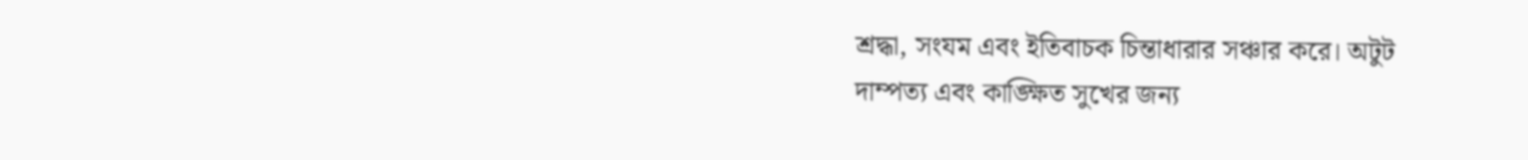শ্রদ্ধা, সংযম এবং ইতিবাচক চিন্তাধারার সঞ্চার করে। অটুট দাম্পত্য এবং কাঙ্ক্ষিত সুখের জন্য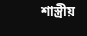শাস্ত্রীয়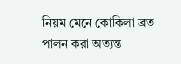নিয়ম মেনে কোকিলা ব্রত পালন করা অত্যন্ত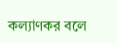কল্যাণকর বলে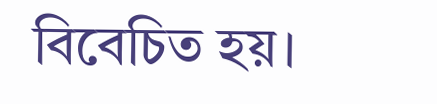বিবেচিত হয়।